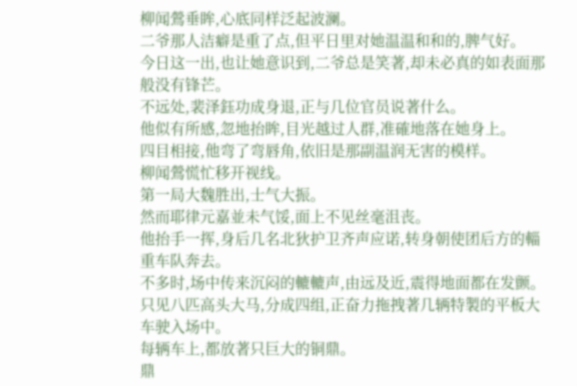柳闻鶯垂眸,心底同样泛起波澜。
二爷那人洁癖是重了点,但平日里对她温温和和的,脾气好。
今日这一出,也让她意识到,二爷总是笑著,却未必真的如表面那般没有锋芒。
不远处,裴泽鈺功成身退,正与几位官员说著什么。
他似有所感,忽地抬眸,目光越过人群,准確地落在她身上。
四目相接,他弯了弯唇角,依旧是那副温润无害的模样。
柳闻鶯慌忙移开视线。
第一局大魏胜出,士气大振。
然而耶律元嘉並未气馁,面上不见丝毫沮丧。
他抬手一挥,身后几名北狄护卫齐声应诺,转身朝使团后方的輜重车队奔去。
不多时,场中传来沉闷的轆轆声,由远及近,震得地面都在发颤。
只见八匹高头大马,分成四组,正奋力拖拽著几辆特製的平板大车驶入场中。
每辆车上,都放著只巨大的铜鼎。
鼎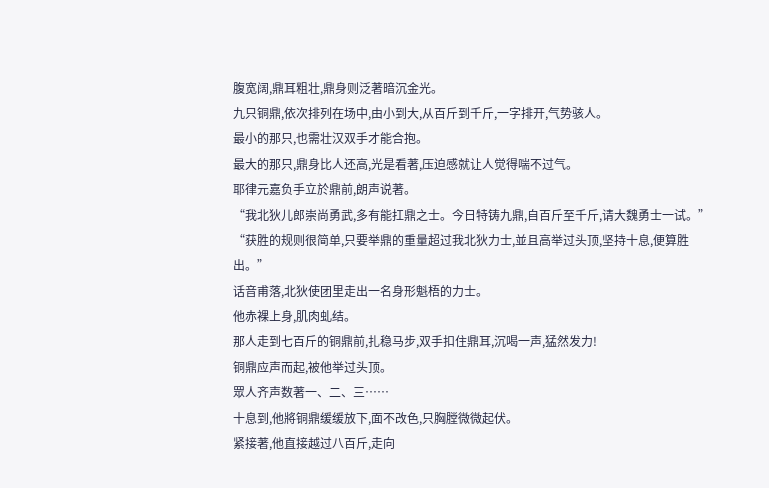腹宽阔,鼎耳粗壮,鼎身则泛著暗沉金光。
九只铜鼎,依次排列在场中,由小到大,从百斤到千斤,一字排开,气势骇人。
最小的那只,也需壮汉双手才能合抱。
最大的那只,鼎身比人还高,光是看著,压迫感就让人觉得喘不过气。
耶律元嘉负手立於鼎前,朗声说著。
“我北狄儿郎崇尚勇武,多有能扛鼎之士。今日特铸九鼎,自百斤至千斤,请大魏勇士一试。”
“获胜的规则很简单,只要举鼎的重量超过我北狄力士,並且高举过头顶,坚持十息,便算胜出。”
话音甫落,北狄使团里走出一名身形魁梧的力士。
他赤裸上身,肌肉虬结。
那人走到七百斤的铜鼎前,扎稳马步,双手扣住鼎耳,沉喝一声,猛然发力!
铜鼎应声而起,被他举过头顶。
眾人齐声数著一、二、三……
十息到,他將铜鼎缓缓放下,面不改色,只胸膛微微起伏。
紧接著,他直接越过八百斤,走向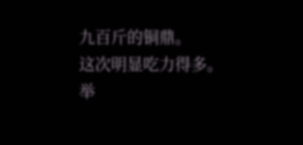九百斤的铜鼎。
这次明显吃力得多。
举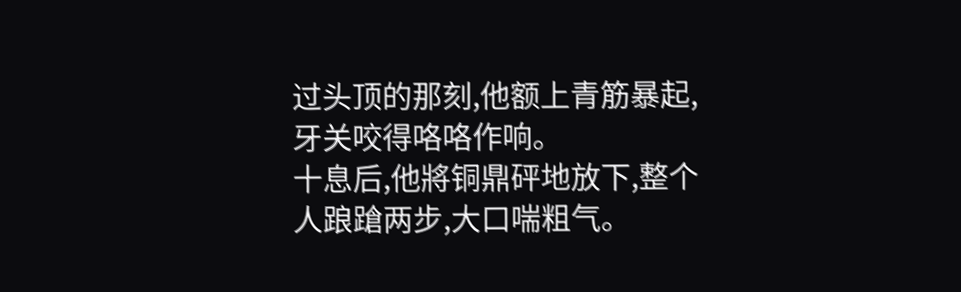过头顶的那刻,他额上青筋暴起,牙关咬得咯咯作响。
十息后,他將铜鼎砰地放下,整个人踉蹌两步,大口喘粗气。